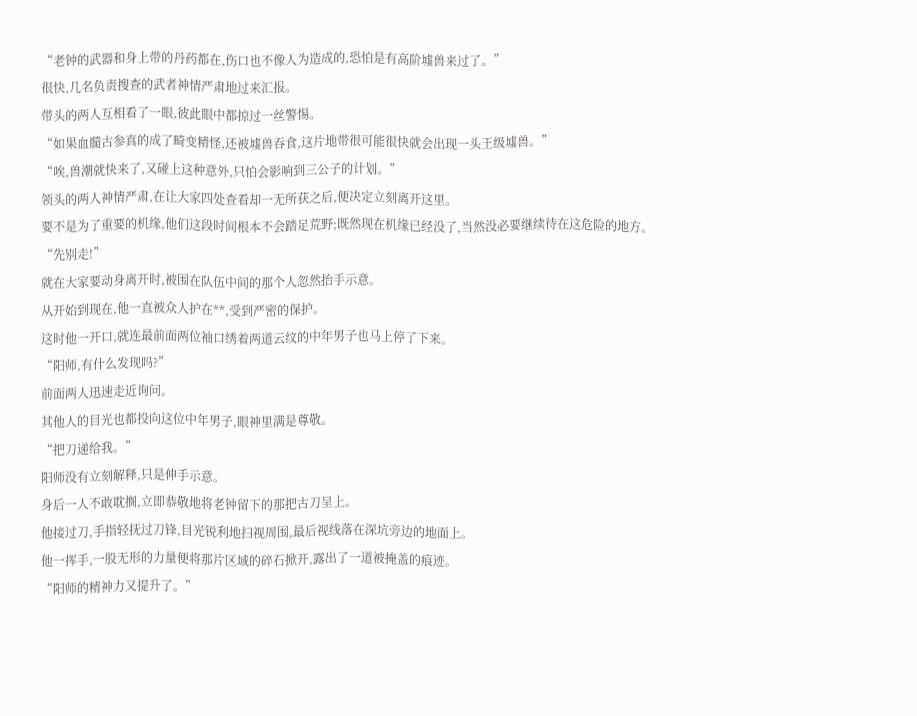“老钟的武器和身上带的丹药都在,伤口也不像人为造成的,恐怕是有高阶墟兽来过了。”
很快,几名负责搜查的武者神情严肃地过来汇报。
带头的两人互相看了一眼,彼此眼中都掠过一丝警惕。
“如果血髓古参真的成了畸变精怪,还被墟兽吞食,这片地带很可能很快就会出现一头王级墟兽。”
“唉,兽潮就快来了,又碰上这种意外,只怕会影响到三公子的计划。”
领头的两人神情严肃,在让大家四处查看却一无所获之后,便决定立刻离开这里。
要不是为了重要的机缘,他们这段时间根本不会踏足荒野;既然现在机缘已经没了,当然没必要继续待在这危险的地方。
“先别走!”
就在大家要动身离开时,被围在队伍中间的那个人忽然抬手示意。
从开始到现在,他一直被众人护在**,受到严密的保护。
这时他一开口,就连最前面两位袖口绣着两道云纹的中年男子也马上停了下来。
“阳师,有什么发现吗?”
前面两人迅速走近询问。
其他人的目光也都投向这位中年男子,眼神里满是尊敬。
“把刀递给我。”
阳师没有立刻解释,只是伸手示意。
身后一人不敢耽搁,立即恭敬地将老钟留下的那把古刀呈上。
他接过刀,手指轻抚过刀锋,目光锐利地扫视周围,最后视线落在深坑旁边的地面上。
他一挥手,一股无形的力量便将那片区域的碎石掀开,露出了一道被掩盖的痕迹。
“阳师的精神力又提升了。”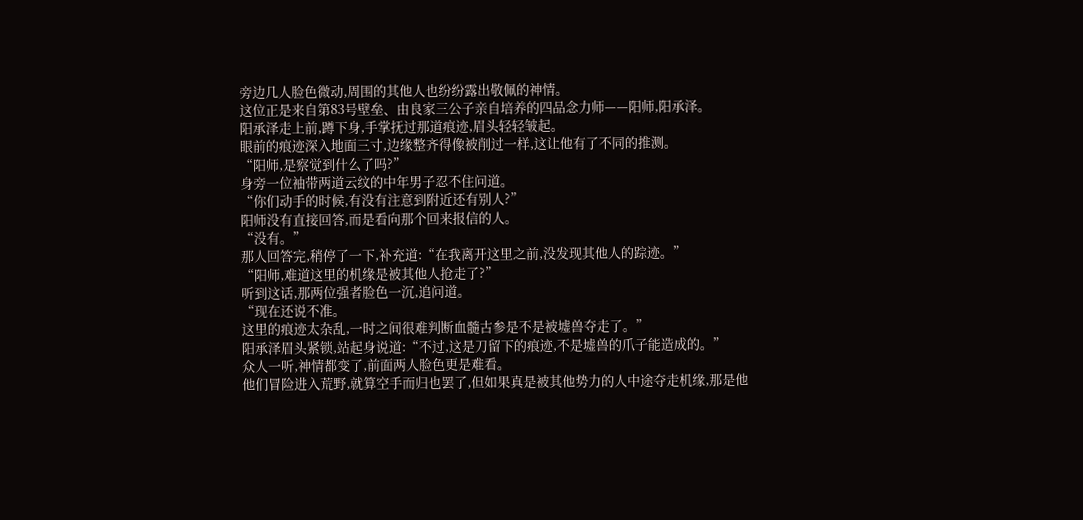旁边几人脸色微动,周围的其他人也纷纷露出敬佩的神情。
这位正是来自第83号壁垒、由良家三公子亲自培养的四品念力师——阳师,阳承泽。
阳承泽走上前,蹲下身,手掌抚过那道痕迹,眉头轻轻皱起。
眼前的痕迹深入地面三寸,边缘整齐得像被削过一样,这让他有了不同的推测。
“阳师,是察觉到什么了吗?”
身旁一位袖带两道云纹的中年男子忍不住问道。
“你们动手的时候,有没有注意到附近还有别人?”
阳师没有直接回答,而是看向那个回来报信的人。
“没有。”
那人回答完,稍停了一下,补充道:“在我离开这里之前,没发现其他人的踪迹。”
“阳师,难道这里的机缘是被其他人抢走了?”
听到这话,那两位强者脸色一沉,追问道。
“现在还说不准。
这里的痕迹太杂乱,一时之间很难判断血髓古参是不是被墟兽夺走了。”
阳承泽眉头紧锁,站起身说道:“不过,这是刀留下的痕迹,不是墟兽的爪子能造成的。”
众人一听,神情都变了,前面两人脸色更是难看。
他们冒险进入荒野,就算空手而归也罢了,但如果真是被其他势力的人中途夺走机缘,那是他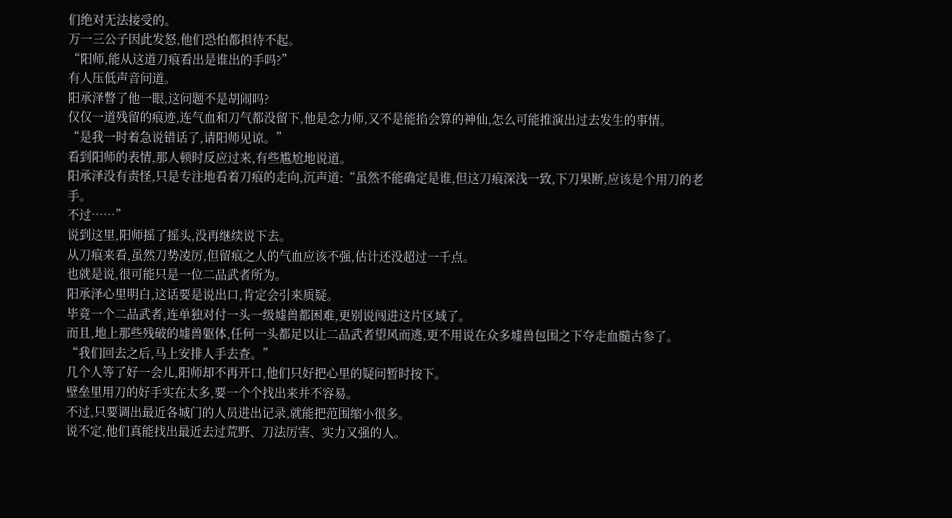们绝对无法接受的。
万一三公子因此发怒,他们恐怕都担待不起。
“阳师,能从这道刀痕看出是谁出的手吗?”
有人压低声音问道。
阳承泽瞥了他一眼,这问题不是胡闹吗?
仅仅一道残留的痕迹,连气血和刀气都没留下,他是念力师,又不是能掐会算的神仙,怎么可能推演出过去发生的事情。
“是我一时着急说错话了,请阳师见谅。”
看到阳师的表情,那人顿时反应过来,有些尴尬地说道。
阳承泽没有责怪,只是专注地看着刀痕的走向,沉声道:“虽然不能确定是谁,但这刀痕深浅一致,下刀果断,应该是个用刀的老手。
不过……”
说到这里,阳师摇了摇头,没再继续说下去。
从刀痕来看,虽然刀势凌厉,但留痕之人的气血应该不强,估计还没超过一千点。
也就是说,很可能只是一位二品武者所为。
阳承泽心里明白,这话要是说出口,肯定会引来质疑。
毕竟一个二品武者,连单独对付一头一级墟兽都困难,更别说闯进这片区域了。
而且,地上那些残破的墟兽躯体,任何一头都足以让二品武者望风而逃,更不用说在众多墟兽包围之下夺走血髓古参了。
“我们回去之后,马上安排人手去查。”
几个人等了好一会儿,阳师却不再开口,他们只好把心里的疑问暂时按下。
壁垒里用刀的好手实在太多,要一个个找出来并不容易。
不过,只要调出最近各城门的人员进出记录,就能把范围缩小很多。
说不定,他们真能找出最近去过荒野、刀法厉害、实力又强的人。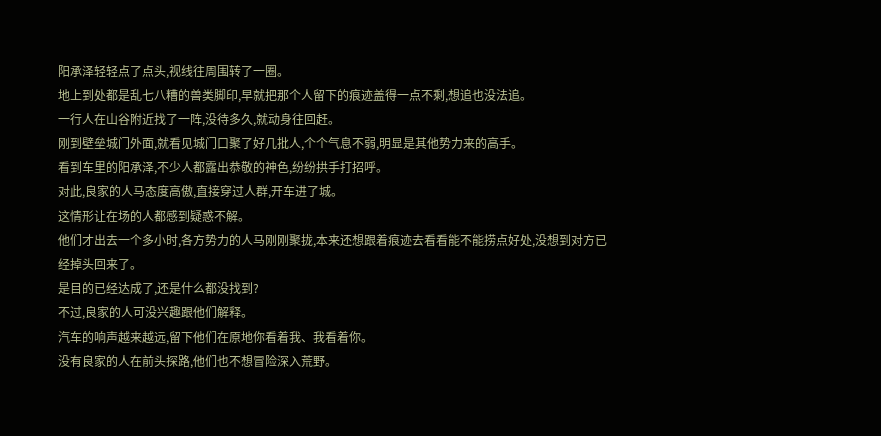阳承泽轻轻点了点头,视线往周围转了一圈。
地上到处都是乱七八糟的兽类脚印,早就把那个人留下的痕迹盖得一点不剩,想追也没法追。
一行人在山谷附近找了一阵,没待多久,就动身往回赶。
刚到壁垒城门外面,就看见城门口聚了好几批人,个个气息不弱,明显是其他势力来的高手。
看到车里的阳承泽,不少人都露出恭敬的神色,纷纷拱手打招呼。
对此,良家的人马态度高傲,直接穿过人群,开车进了城。
这情形让在场的人都感到疑惑不解。
他们才出去一个多小时,各方势力的人马刚刚聚拢,本来还想跟着痕迹去看看能不能捞点好处,没想到对方已经掉头回来了。
是目的已经达成了,还是什么都没找到?
不过,良家的人可没兴趣跟他们解释。
汽车的响声越来越远,留下他们在原地你看着我、我看着你。
没有良家的人在前头探路,他们也不想冒险深入荒野。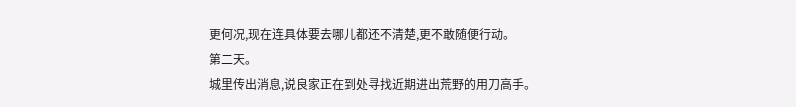更何况,现在连具体要去哪儿都还不清楚,更不敢随便行动。
第二天。
城里传出消息,说良家正在到处寻找近期进出荒野的用刀高手。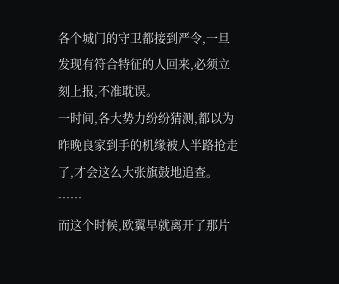各个城门的守卫都接到严令,一旦发现有符合特征的人回来,必须立刻上报,不准耽误。
一时间,各大势力纷纷猜测,都以为昨晚良家到手的机缘被人半路抢走了,才会这么大张旗鼓地追查。
……
而这个时候,欧翼早就离开了那片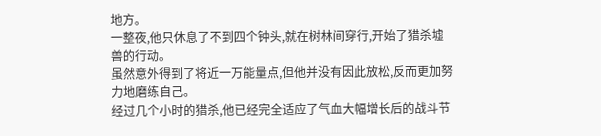地方。
一整夜,他只休息了不到四个钟头,就在树林间穿行,开始了猎杀墟兽的行动。
虽然意外得到了将近一万能量点,但他并没有因此放松,反而更加努力地磨练自己。
经过几个小时的猎杀,他已经完全适应了气血大幅增长后的战斗节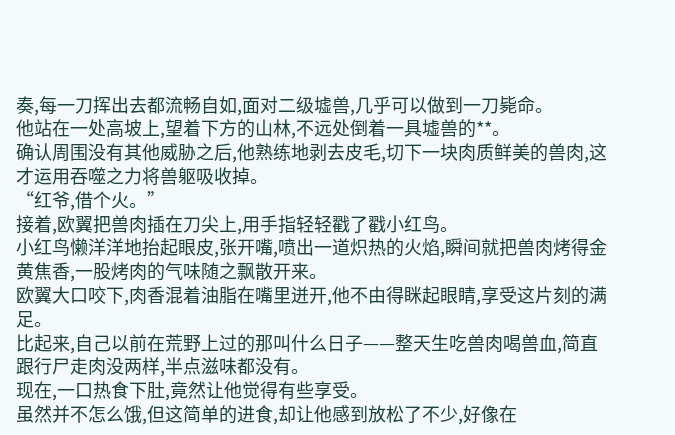奏,每一刀挥出去都流畅自如,面对二级墟兽,几乎可以做到一刀毙命。
他站在一处高坡上,望着下方的山林,不远处倒着一具墟兽的**。
确认周围没有其他威胁之后,他熟练地剥去皮毛,切下一块肉质鲜美的兽肉,这才运用吞噬之力将兽躯吸收掉。
“红爷,借个火。”
接着,欧翼把兽肉插在刀尖上,用手指轻轻戳了戳小红鸟。
小红鸟懒洋洋地抬起眼皮,张开嘴,喷出一道炽热的火焰,瞬间就把兽肉烤得金黄焦香,一股烤肉的气味随之飘散开来。
欧翼大口咬下,肉香混着油脂在嘴里迸开,他不由得眯起眼睛,享受这片刻的满足。
比起来,自己以前在荒野上过的那叫什么日子——整天生吃兽肉喝兽血,简直跟行尸走肉没两样,半点滋味都没有。
现在,一口热食下肚,竟然让他觉得有些享受。
虽然并不怎么饿,但这简单的进食,却让他感到放松了不少,好像在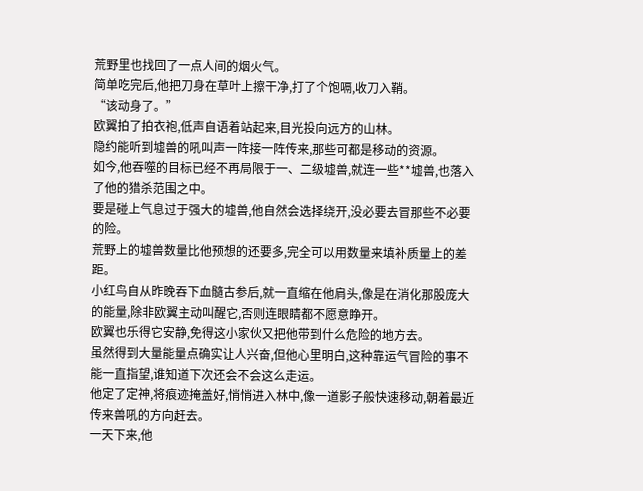荒野里也找回了一点人间的烟火气。
简单吃完后,他把刀身在草叶上擦干净,打了个饱嗝,收刀入鞘。
“该动身了。”
欧翼拍了拍衣袍,低声自语着站起来,目光投向远方的山林。
隐约能听到墟兽的吼叫声一阵接一阵传来,那些可都是移动的资源。
如今,他吞噬的目标已经不再局限于一、二级墟兽,就连一些**墟兽,也落入了他的猎杀范围之中。
要是碰上气息过于强大的墟兽,他自然会选择绕开,没必要去冒那些不必要的险。
荒野上的墟兽数量比他预想的还要多,完全可以用数量来填补质量上的差距。
小红鸟自从昨晚吞下血髓古参后,就一直缩在他肩头,像是在消化那股庞大的能量,除非欧翼主动叫醒它,否则连眼睛都不愿意睁开。
欧翼也乐得它安静,免得这小家伙又把他带到什么危险的地方去。
虽然得到大量能量点确实让人兴奋,但他心里明白,这种靠运气冒险的事不能一直指望,谁知道下次还会不会这么走运。
他定了定神,将痕迹掩盖好,悄悄进入林中,像一道影子般快速移动,朝着最近传来兽吼的方向赶去。
一天下来,他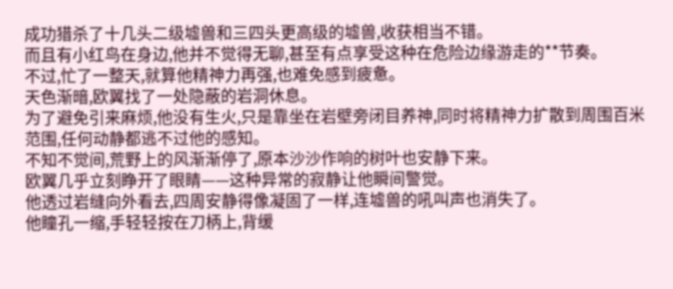成功猎杀了十几头二级墟兽和三四头更高级的墟兽,收获相当不错。
而且有小红鸟在身边,他并不觉得无聊,甚至有点享受这种在危险边缘游走的**节奏。
不过,忙了一整天,就算他精神力再强,也难免感到疲惫。
天色渐暗,欧翼找了一处隐蔽的岩洞休息。
为了避免引来麻烦,他没有生火,只是靠坐在岩壁旁闭目养神,同时将精神力扩散到周围百米范围,任何动静都逃不过他的感知。
不知不觉间,荒野上的风渐渐停了,原本沙沙作响的树叶也安静下来。
欧翼几乎立刻睁开了眼睛——这种异常的寂静让他瞬间警觉。
他透过岩缝向外看去,四周安静得像凝固了一样,连墟兽的吼叫声也消失了。
他瞳孔一缩,手轻轻按在刀柄上,背缓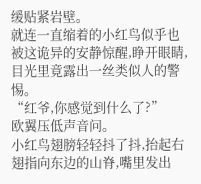缓贴紧岩壁。
就连一直缩着的小红鸟似乎也被这诡异的安静惊醒,睁开眼睛,目光里竟露出一丝类似人的警惕。
“红爷,你感觉到什么了?”
欧翼压低声音问。
小红鸟翅膀轻轻抖了抖,抬起右翅指向东边的山脊,嘴里发出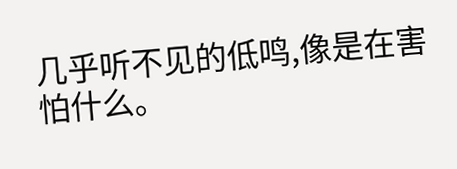几乎听不见的低鸣,像是在害怕什么。